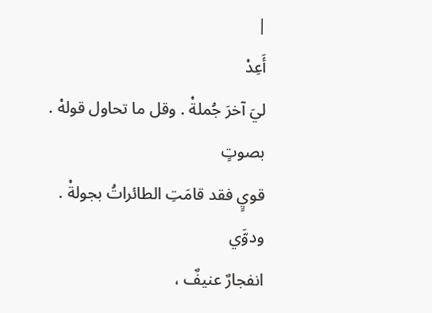|
أَعِدْ
ليَ آخرَ جُملةْ . وقل ما تحاول قولهْ .
بصوتٍ
قويٍ فقد قامَتِ الطائراتُ بجولةْ .
ودوَّي
انفجارٌ عنيفٌ ،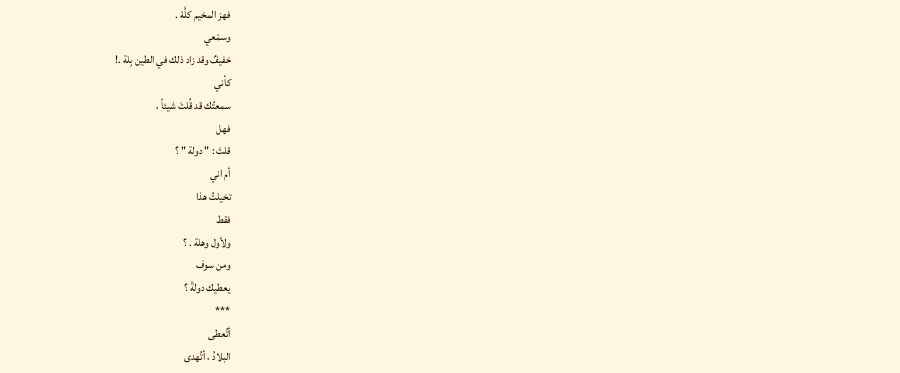فهز المخيم كلَّهْ .
وسمْعي
خفيفٌ وقد زاد ذلك في الطين بِلة .!
كأني
سمعتُك قد قُلتَ شيئاً ،
فهل
قلتَ : " دولة " ؟
أم اني
تخيلتُ هذا
فقط
ولأول وهلة . ؟
ومن سوف
يعطيك دولةْ ؟
***
أتُعطى
البلادُ ، أتُهدى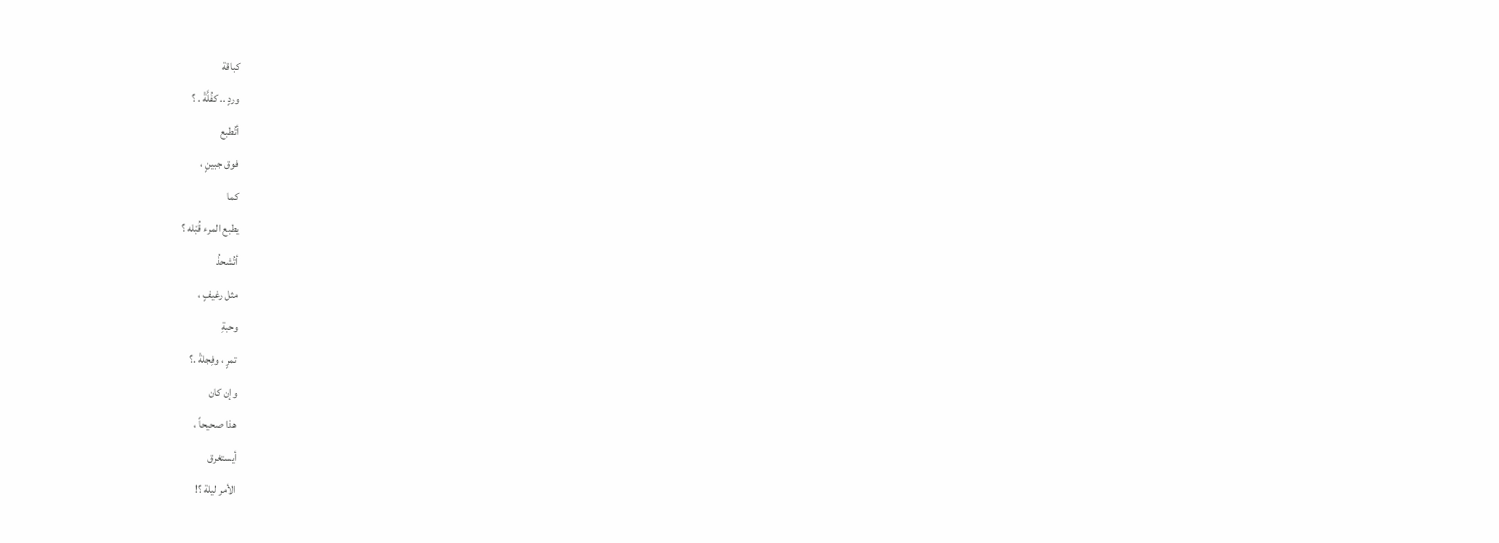كباقة
وردٍ .. كفُلَّةْ . ؟
أتُطبع
فوق جبينٍ ،
كما
يطبع المرء قُبْله ؟
أتُشحذُ
مثل رغيفٍ ،
وحبةِ
تمرٍ ، وفِجلةْ .؟
وإن كان
هذا صحيحاً ،
أيستغرق
الأمر ليلة ؟!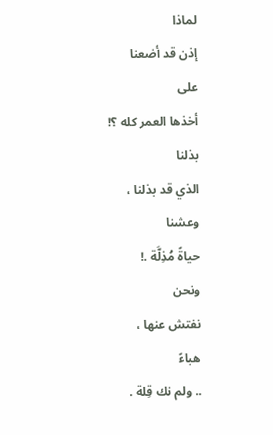لماذا
إذن قد أضعنا
على
أخذها العمر كله ؟!
بذلنا
الذي قد بذلنا ،
وعشنا
حياةً مُذِلَّة .!
ونحن
نفتش عنها ،
هباءً
.. ولم نك قِلة .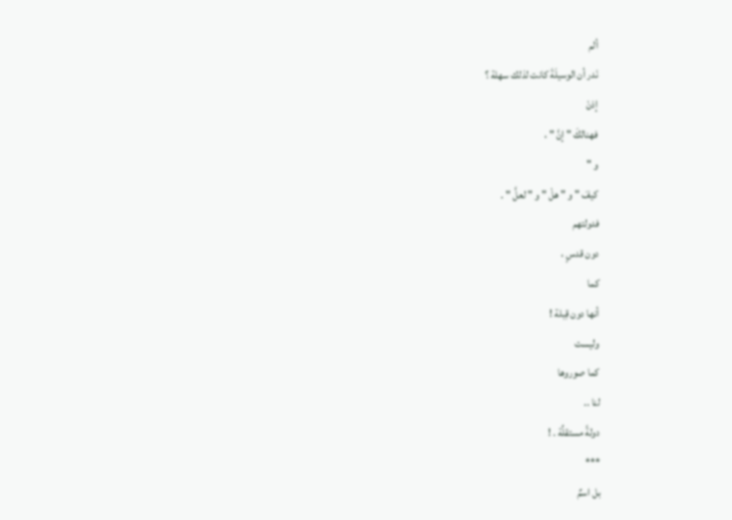ألم
نَدر أن الوسيلَةَ كانت لذلك سهلة ؟
إذنْ
فهنالكَ " إنَّ " ،
و "
كيفَ " و " هلْ " و " لعلَّ " .
فدولتهم
دون قدسٍ ،
كما
أنها دون قِبلة !
وليست
كما صوروها
لنا ..
دولةً مستقلِّة . !
***
بل اسمٌ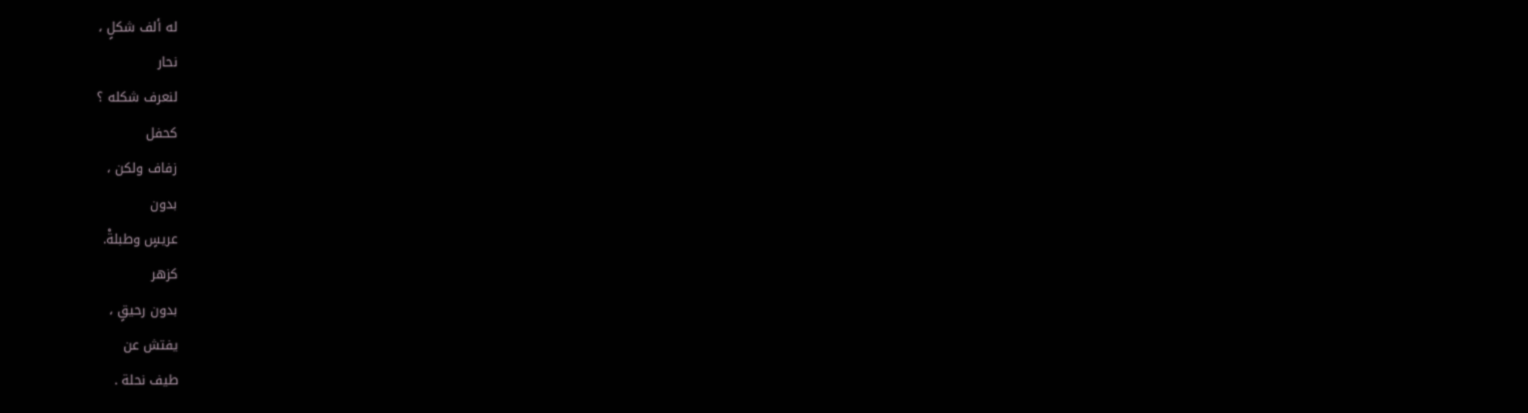له ألف شكلٍ ،
نحار
لنعرف شكله ؟
كحفل
زفاف ولكن ،
بدون
عريسٍ وطبلةْ.
كزهر
بدون رحيقٍ ،
يفتش عن
طيف نحلة .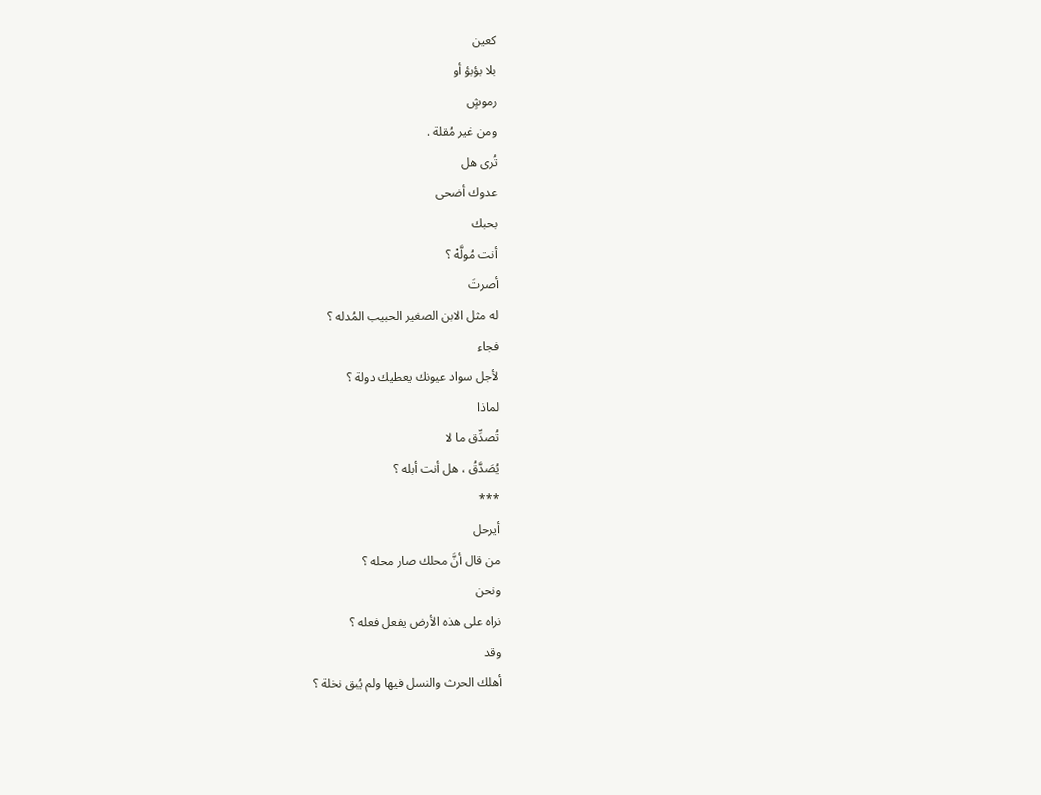كعين
بلا بؤبؤ أو
رموشٍ
ومن غير مُقلة .
تُرى هل
عدوك أضحى
بحبك
أنت مُولَّهْ ؟
أصرتَ
له مثل الابن الصغير الحبيب المُدله ؟
فجاء
لأجل سواد عيونك يعطيك دولة ؟
لماذا
تُصدِّق ما لا
يُصَدَّقُ ، هل أنت أبله ؟
***
أيرحل
من قال أنَّ محلك صار محله ؟
ونحن
نراه على هذه الأرض يفعل فعله ؟
وقد
أهلك الحرث والنسل فيها ولم يُبق نخلة ؟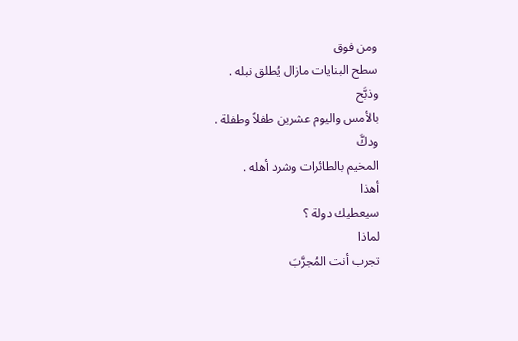ومن فوق
سطح البنايات مازال يُطلق نبله .
وذبَّح
بالأمس واليوم عشرين طفلاً وطفلة .
ودكَّ
المخيم بالطائرات وشرد أهله .
أهذا
سيعطيك دولة ؟
لماذا
تجرب أنت المُجرَّبَ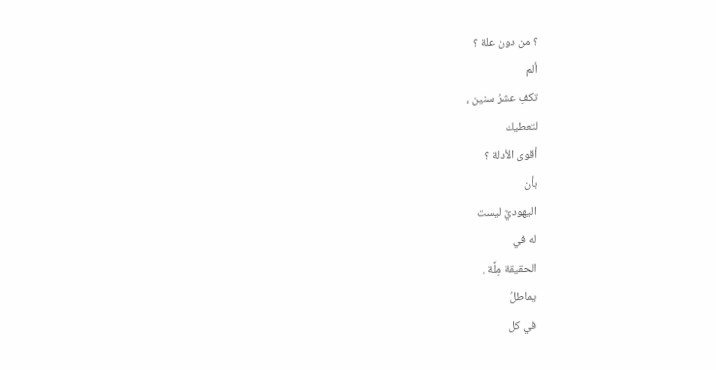؟ من دون علة ؟
ألم
تكفِ عشرُ سنين ،
لتعطيك
أقوى الأدلة ؟
بأن
اليهوديَّ ليست
له في
الحقيقة مِلَّة .
يماطلُ
في كل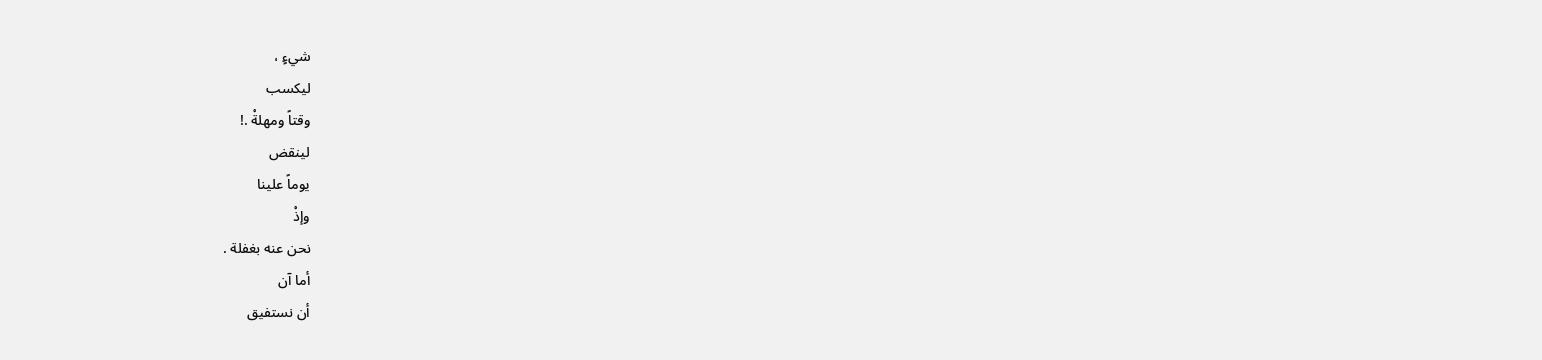شيءٍ ،
ليكسب
وقتاً ومهلةْ .!
لينقض
يوماً علينا
وإذْ
نحن عنه بغفلة .
أما آن
أن نستفيق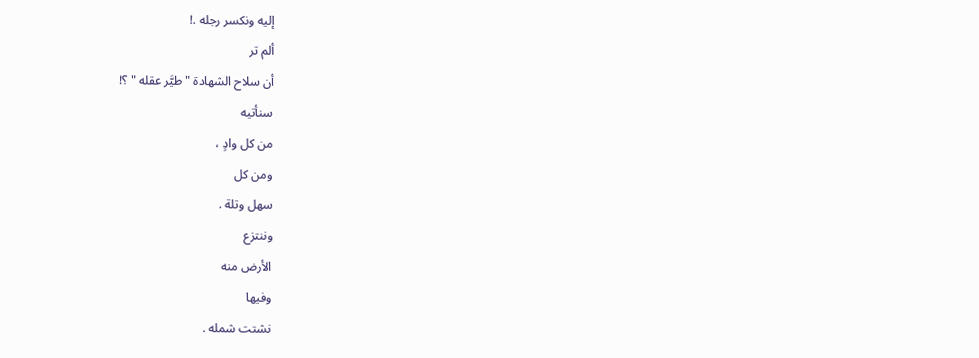إليه ونكسر رجله .!
ألم تر
أن سلاح الشهادة " طيَّر عقله " ؟!
سنأتيه
من كل وادٍ ،
ومن كل
سهل وتلة .
وننتزع
الأرض منه
وفيها
نشتت شمله .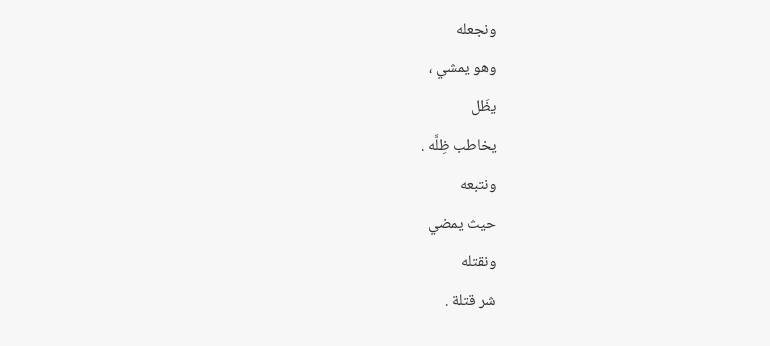ونجعله
وهو يمشي ،
يظَل
يخاطب ظِلَّه .
ونتبعه
حيث يمضي
ونقتله
شر قتلة .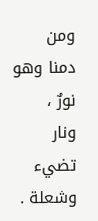ومن
دمنا وهو نورٌ ،
ونار
تضيء وشعلة .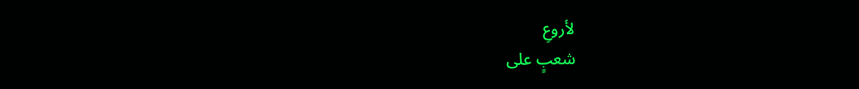لأروعِ
شعبٍ على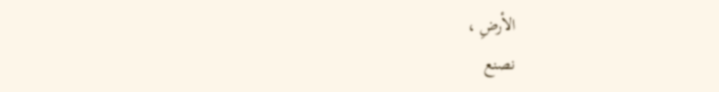الأرضِ ،
نصنع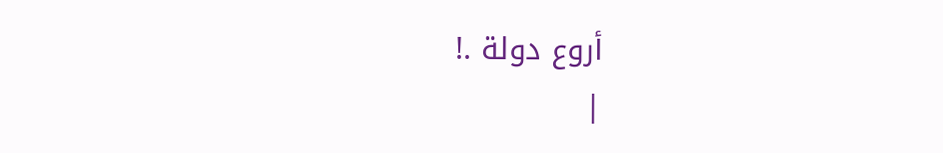أروع دولة .!
|